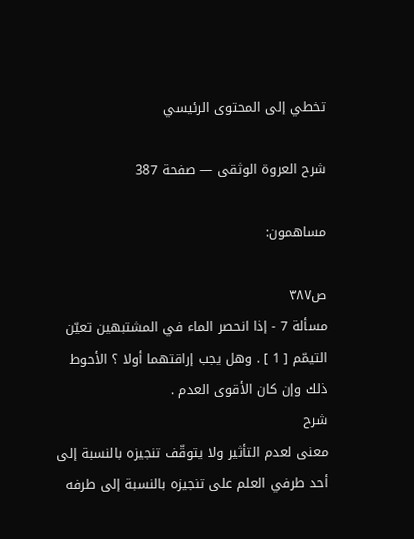تخطي إلى المحتوى الرئيسي

شرح العروة الوثقى — صفحة 387

مساهمون:

ص٣٨٧
مسألة 7 - إذا انحصر الماء في المشتبهين تعيّن التيمّم [ 1 ] . وهل يجب إراقتهما أولا ؟ الأحوط ذلك وإن كان الأقوى العدم .
شرح
معنى لعدم التأثير ولا يتوقّف تنجيزه بالنسبة إلى أحد طرفي العلم على تنجيزه بالنسبة إلى طرفه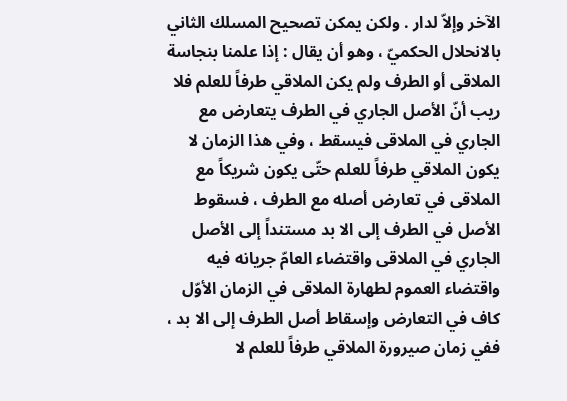الآخر وإلاّ لدار . ولكن يمكن تصحيح المسلك الثاني بالانحلال الحكميّ ، وهو أن يقال : إذا علمنا بنجاسة الملاقى أو الطرف ولم يكن الملاقي طرفاً للعلم فلا ريب أنّ الأصل الجاري في الطرف يتعارض مع الجاري في الملاقى فيسقط ، وفي هذا الزمان لا يكون الملاقي طرفاً للعلم حتّى يكون شريكاً مع الملاقى في تعارض أصله مع الطرف ، فسقوط الأصل في الطرف إلى الا بد مستنداً إلى الأصل الجاري في الملاقى واقتضاء العامّ جريانه فيه واقتضاء العموم لطهارة الملاقى في الزمان الأوّل كاف في التعارض وإسقاط أصل الطرف إلى الا بد ، ففي زمان صيرورة الملاقي طرفاً للعلم لا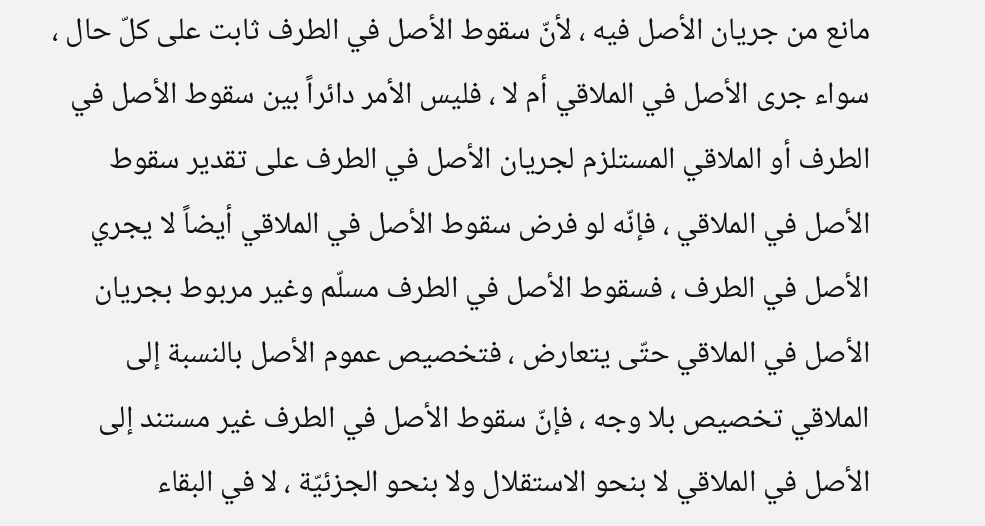مانع من جريان الأصل فيه ، لأنّ سقوط الأصل في الطرف ثابت على كلّ حال ، سواء جرى الأصل في الملاقي أم لا ، فليس الأمر دائراً بين سقوط الأصل في الطرف أو الملاقي المستلزم لجريان الأصل في الطرف على تقدير سقوط الأصل في الملاقي ، فإنّه لو فرض سقوط الأصل في الملاقي أيضاً لا يجري الأصل في الطرف ، فسقوط الأصل في الطرف مسلّم وغير مربوط بجريان الأصل في الملاقي حتّى يتعارض ، فتخصيص عموم الأصل بالنسبة إلى الملاقي تخصيص بلا وجه ، فإنّ سقوط الأصل في الطرف غير مستند إلى الأصل في الملاقي لا بنحو الاستقلال ولا بنحو الجزئيّة ، لا في البقاء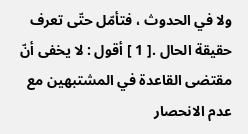ولا في الحدوث ، فتأمّل حتّى تعرف حقيقة الحال .[ 1 ] أقول : لا يخفى أنّ مقتضى القاعدة في المشتبهين مع عدم الانحصار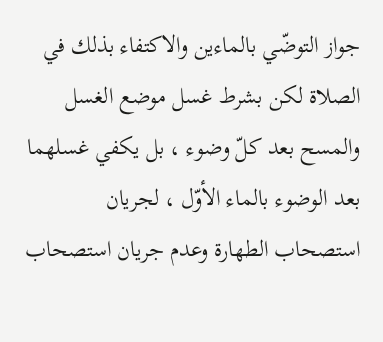جواز التوضّي بالماءين والاكتفاء بذلك في الصلاة لكن بشرط غسل موضع الغسل والمسح بعد كلّ وضوء ، بل يكفي غسلهما بعد الوضوء بالماء الأوّل ، لجريان استصحاب الطهارة وعدم جريان استصحاب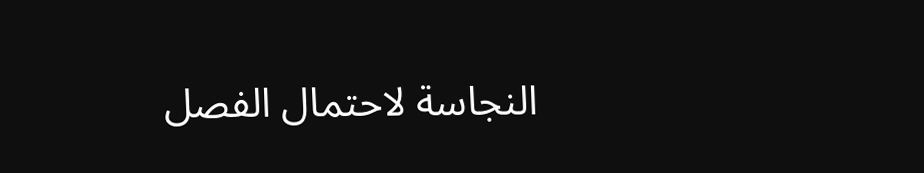النجاسة لاحتمال الفصل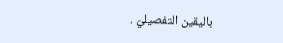باليقين التفصيليّ .